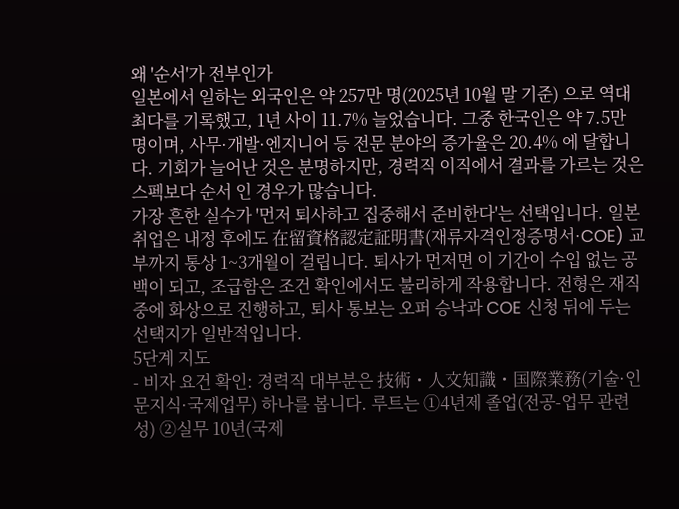왜 '순서'가 전부인가
일본에서 일하는 외국인은 약 257만 명(2025년 10월 말 기준) 으로 역대 최다를 기록했고, 1년 사이 11.7% 늘었습니다. 그중 한국인은 약 7.5만 명이며, 사무·개발·엔지니어 등 전문 분야의 증가율은 20.4% 에 달합니다. 기회가 늘어난 것은 분명하지만, 경력직 이직에서 결과를 가르는 것은 스펙보다 순서 인 경우가 많습니다.
가장 흔한 실수가 '먼저 퇴사하고 집중해서 준비한다'는 선택입니다. 일본 취업은 내정 후에도 在留資格認定証明書(재류자격인정증명서·COE) 교부까지 통상 1~3개월이 걸립니다. 퇴사가 먼저면 이 기간이 수입 없는 공백이 되고, 조급함은 조건 확인에서도 불리하게 작용합니다. 전형은 재직 중에 화상으로 진행하고, 퇴사 통보는 오퍼 승낙과 COE 신청 뒤에 두는 선택지가 일반적입니다.
5단계 지도
- 비자 요건 확인: 경력직 대부분은 技術・人文知識・国際業務(기술·인문지식·국제업무) 하나를 봅니다. 루트는 ①4년제 졸업(전공-업무 관련성) ②실무 10년(국제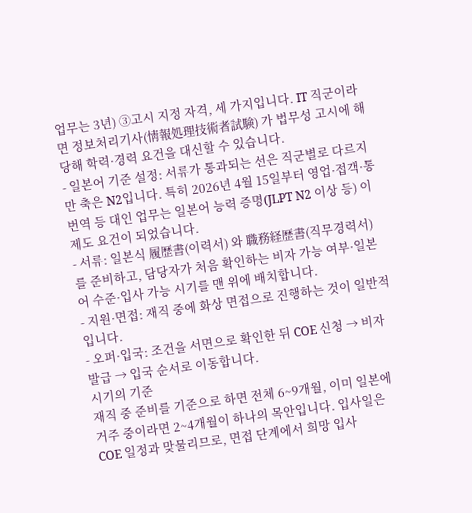업무는 3년) ③고시 지정 자격, 세 가지입니다. IT 직군이라면 정보처리기사(情報処理技術者試験) 가 법무성 고시에 해당해 학력·경력 요건을 대신할 수 있습니다.
- 일본어 기준 설정: 서류가 통과되는 선은 직군별로 다르지만 축은 N2입니다. 특히 2026년 4월 15일부터 영업·접객·통번역 등 대인 업무는 일본어 능력 증명(JLPT N2 이상 등) 이 제도 요건이 되었습니다.
- 서류: 일본식 履歴書(이력서) 와 職務経歴書(직무경력서) 를 준비하고, 담당자가 처음 확인하는 비자 가능 여부·일본어 수준·입사 가능 시기를 맨 위에 배치합니다.
- 지원·면접: 재직 중에 화상 면접으로 진행하는 것이 일반적입니다.
- 오퍼·입국: 조건을 서면으로 확인한 뒤 COE 신청 → 비자 발급 → 입국 순서로 이동합니다.
시기의 기준
재직 중 준비를 기준으로 하면 전체 6~9개월, 이미 일본에 거주 중이라면 2~4개월이 하나의 목안입니다. 입사일은 COE 일정과 맞물리므로, 면접 단계에서 희망 입사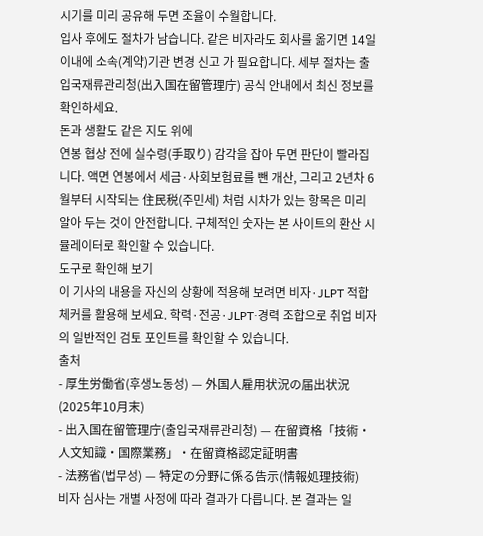시기를 미리 공유해 두면 조율이 수월합니다.
입사 후에도 절차가 남습니다. 같은 비자라도 회사를 옮기면 14일 이내에 소속(계약)기관 변경 신고 가 필요합니다. 세부 절차는 출입국재류관리청(出入国在留管理庁) 공식 안내에서 최신 정보를 확인하세요.
돈과 생활도 같은 지도 위에
연봉 협상 전에 실수령(手取り) 감각을 잡아 두면 판단이 빨라집니다. 액면 연봉에서 세금·사회보험료를 뺀 개산, 그리고 2년차 6월부터 시작되는 住民税(주민세) 처럼 시차가 있는 항목은 미리 알아 두는 것이 안전합니다. 구체적인 숫자는 본 사이트의 환산 시뮬레이터로 확인할 수 있습니다.
도구로 확인해 보기
이 기사의 내용을 자신의 상황에 적용해 보려면 비자·JLPT 적합 체커를 활용해 보세요. 학력·전공·JLPT·경력 조합으로 취업 비자의 일반적인 검토 포인트를 확인할 수 있습니다.
출처
- 厚生労働省(후생노동성) — 外国人雇用状況の届出状況(2025年10月末)
- 出入国在留管理庁(출입국재류관리청) — 在留資格「技術・人文知識・国際業務」・在留資格認定証明書
- 法務省(법무성) — 特定の分野に係る告示(情報処理技術)
비자 심사는 개별 사정에 따라 결과가 다릅니다. 본 결과는 일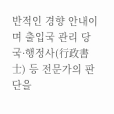반적인 경향 안내이며 출입국 관리 당국·행정사(行政書士) 등 전문가의 판단을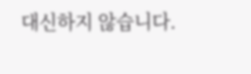대신하지 않습니다.